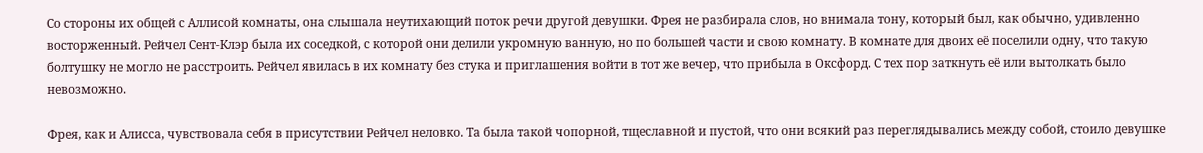Со стороны их общей с Аллисой комнаты, она слышала неутихающий поток речи другой девушки. Фрея не разбирала слов, но внимала тону, который был, как обычно, удивленно восторженный. Рейчел Сент-Клэр была их соседкой, с которой они делили укромную ванную, но по большей части и свою комнату. В комнате для двоих её поселили одну, что такую болтушку не могло не расстроить. Рейчел явилась в их комнату без стука и приглашения войти в тот же вечер, что прибыла в Оксфорд. С тех пор заткнуть её или вытолкать было невозможно.

Фрея, как и Алисса, чувствовала себя в присутствии Рейчел неловко. Та была такой чопорной, тщеславной и пустой, что они всякий раз переглядывались между собой, стоило девушке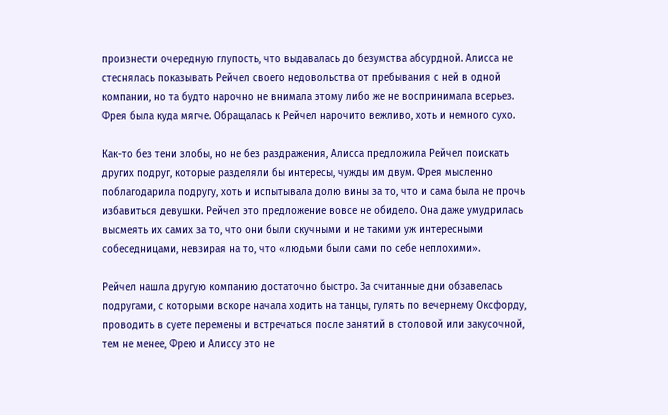произнести очередную глупость, что выдавалась до безумства абсурдной. Алисса не стеснялась показывать Рейчел своего недовольства от пребывания с ней в одной компании, но та будто нарочно не внимала этому либо же не воспринимала всерьез. Фрея была куда мягче. Обращалась к Рейчел нарочито вежливо, хоть и немного сухо.

Как-то без тени злобы, но не без раздражения, Алисса предложила Рейчел поискать других подруг, которые разделяли бы интересы, чужды им двум. Фрея мысленно поблагодарила подругу, хоть и испытывала долю вины за то, что и сама была не прочь избавиться девушки. Рейчел это предложение вовсе не обидело. Она даже умудрилась высмеять их самих за то, что они были скучными и не такими уж интересными собеседницами, невзирая на то, что «людьми были сами по себе неплохими».

Рейчел нашла другую компанию достаточно быстро. За считанные дни обзавелась подругами, с которыми вскоре начала ходить на танцы, гулять по вечернему Оксфорду, проводить в суете перемены и встречаться после занятий в столовой или закусочной, тем не менее, Фрею и Алиссу это не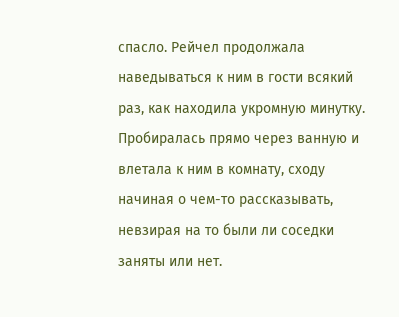спасло. Рейчел продолжала наведываться к ним в гости всякий раз, как находила укромную минутку. Пробиралась прямо через ванную и влетала к ним в комнату, сходу начиная о чем-то рассказывать, невзирая на то были ли соседки заняты или нет.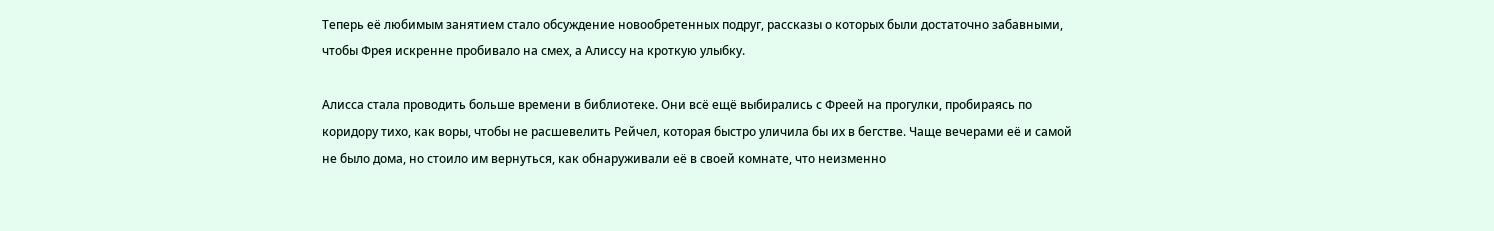Теперь её любимым занятием стало обсуждение новообретенных подруг, рассказы о которых были достаточно забавными, чтобы Фрея искренне пробивало на смех, а Алиссу на кроткую улыбку.

Алисса стала проводить больше времени в библиотеке. Они всё ещё выбирались с Фреей на прогулки, пробираясь по коридору тихо, как воры, чтобы не расшевелить Рейчел, которая быстро уличила бы их в бегстве. Чаще вечерами её и самой не было дома, но стоило им вернуться, как обнаруживали её в своей комнате, что неизменно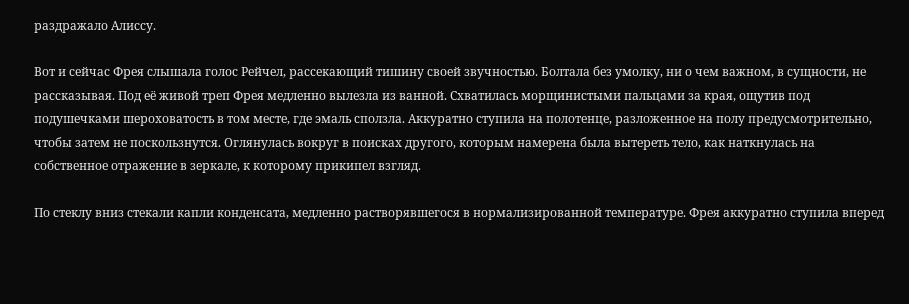раздражало Алиссу.

Вот и сейчас Фрея слышала голос Рейчел, рассекающий тишину своей звучностью. Болтала без умолку, ни о чем важном, в сущности, не рассказывая. Под её живой треп Фрея медленно вылезла из ванной. Схватилась морщинистыми пальцами за края, ощутив под подушечками шероховатость в том месте, где эмаль сползла. Аккуратно ступила на полотенце, разложенное на полу предусмотрительно, чтобы затем не поскользнутся. Оглянулась вокруг в поисках другого, которым намерена была вытереть тело, как наткнулась на собственное отражение в зеркале, к которому прикипел взгляд.

По стеклу вниз стекали капли конденсата, медленно растворявшегося в нормализированной температуре. Фрея аккуратно ступила вперед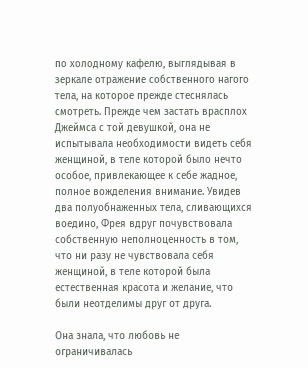по холодному кафелю, выглядывая в зеркале отражение собственного нагого тела, на которое прежде стеснялась смотреть. Прежде чем застать врасплох Джеймса с той девушкой, она не испытывала необходимости видеть себя женщиной, в теле которой было нечто особое, привлекающее к себе жадное, полное вожделения внимание. Увидев два полуобнаженных тела, сливающихся воедино, Фрея вдруг почувствовала собственную неполноценность в том, что ни разу не чувствовала себя женщиной, в теле которой была естественная красота и желание, что были неотделимы друг от друга.

Она знала, что любовь не ограничивалась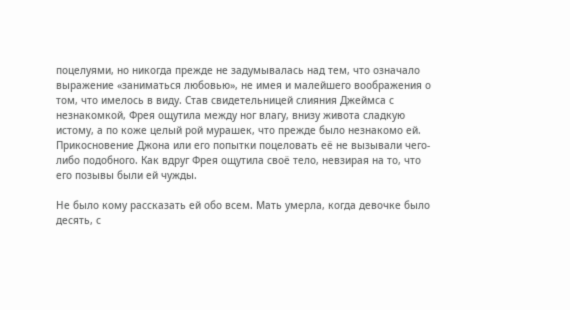поцелуями, но никогда прежде не задумывалась над тем, что означало выражение «заниматься любовью», не имея и малейшего воображения о том, что имелось в виду. Став свидетельницей слияния Джеймса с незнакомкой, Фрея ощутила между ног влагу, внизу живота сладкую истому, а по коже целый рой мурашек, что прежде было незнакомо ей. Прикосновение Джона или его попытки поцеловать её не вызывали чего-либо подобного. Как вдруг Фрея ощутила своё тело, невзирая на то, что его позывы были ей чужды.

Не было кому рассказать ей обо всем. Мать умерла, когда девочке было десять, с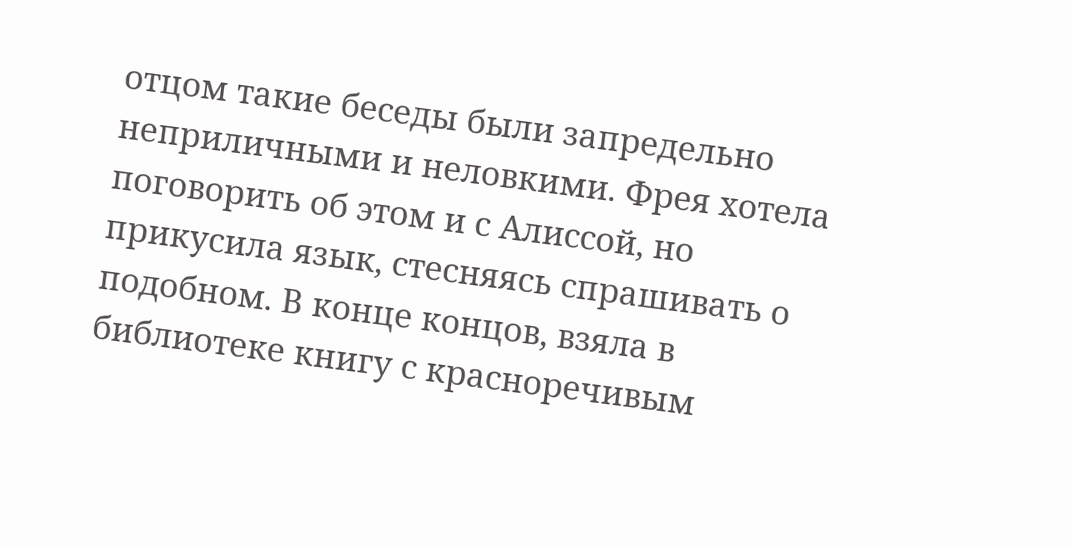отцом такие беседы были запредельно неприличными и неловкими. Фрея хотела поговорить об этом и с Алиссой, но прикусила язык, стесняясь спрашивать о подобном. В конце концов, взяла в библиотеке книгу с красноречивым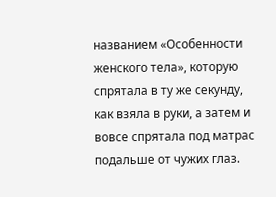названием «Особенности женского тела», которую спрятала в ту же секунду, как взяла в руки, а затем и вовсе спрятала под матрас подальше от чужих глаз.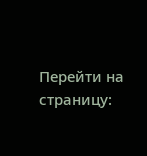Перейти на страницу: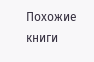Похожие книги